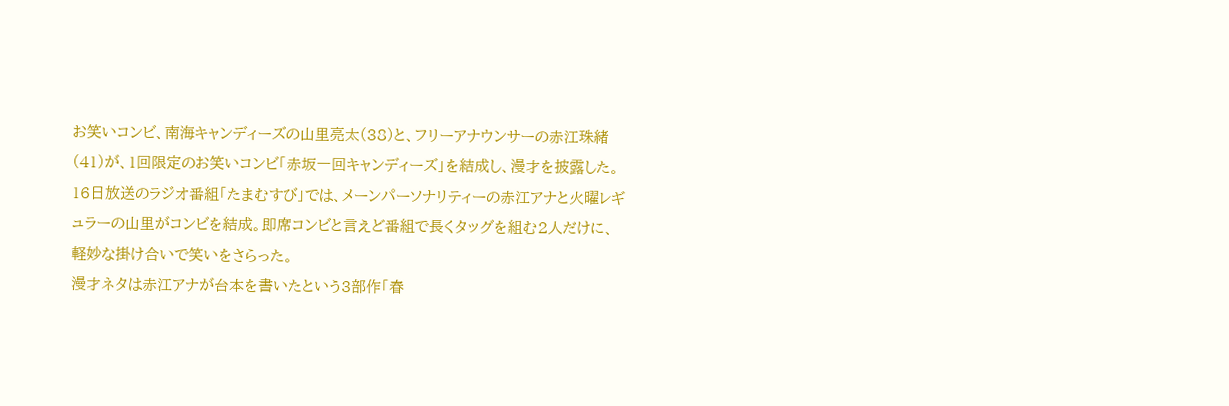お笑いコンビ、南海キャンディーズの山里亮太(38)と、フリーアナウンサーの赤江珠緒(41)が、1回限定のお笑いコンビ「赤坂一回キャンディーズ」を結成し、漫才を披露した。
16日放送のラジオ番組「たまむすび」では、メーンパーソナリティーの赤江アナと火曜レギュラーの山里がコンビを結成。即席コンビと言えど番組で長くタッグを組む2人だけに、軽妙な掛け合いで笑いをさらった。
漫才ネタは赤江アナが台本を書いたという3部作「春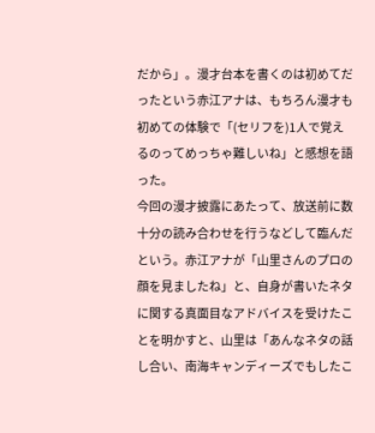だから」。漫才台本を書くのは初めてだったという赤江アナは、もちろん漫才も初めての体験で「(セリフを)1人で覚えるのってめっちゃ難しいね」と感想を語った。
今回の漫才披露にあたって、放送前に数十分の読み合わせを行うなどして臨んだという。赤江アナが「山里さんのプロの顔を見ましたね」と、自身が書いたネタに関する真面目なアドバイスを受けたことを明かすと、山里は「あんなネタの話し合い、南海キャンディーズでもしたこ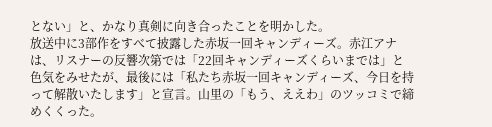とない」と、かなり真剣に向き合ったことを明かした。
放送中に3部作をすべて披露した赤坂一回キャンディーズ。赤江アナは、リスナーの反響次第では「22回キャンディーズくらいまでは」と色気をみせたが、最後には「私たち赤坂一回キャンディーズ、今日を持って解散いたします」と宣言。山里の「もう、ええわ」のツッコミで締めくくった。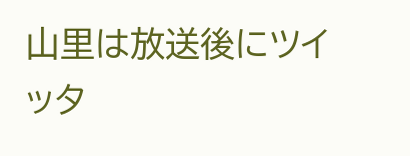山里は放送後にツイッタ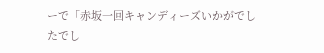ーで「赤坂一回キャンディーズいかがでしたでし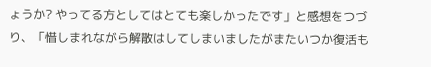ょうか? やってる方としてはとても楽しかったです」と感想をつづり、「惜しまれながら解散はしてしまいましたがまたいつか復活も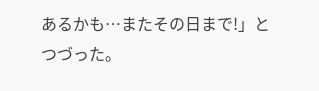あるかも…またその日まで!」とつづった。